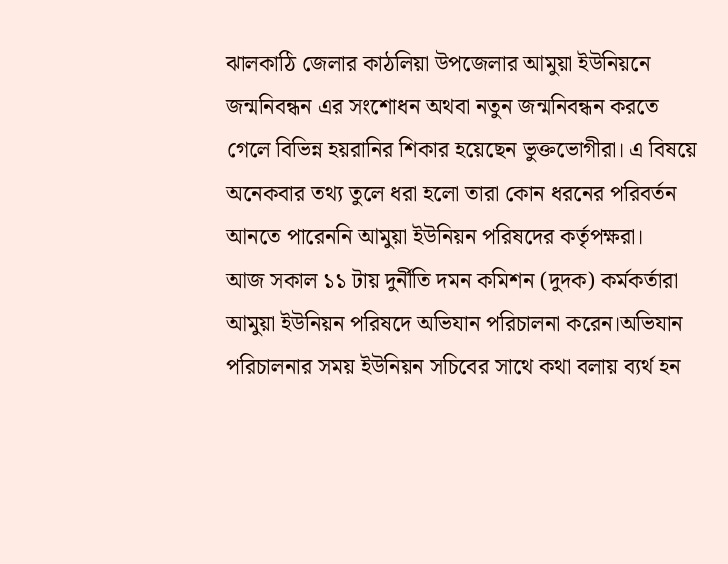ঝালকাঠি জেলার কাঠলিয়া উপজেলার আমুয়া ইউনিয়নে জন্মনিবন্ধন এর সংশোধন অথবা নতুন জন্মনিবন্ধন করতে গেলে বিভিন্ন হয়রানির শিকার হয়েছেন ভুক্তভোগীরা। এ বিষয়ে অনেকবার তথ্য তুলে ধরা হলো তারা কোন ধরনের পরিবর্তন আনতে পারেননি আমুয়া ইউনিয়ন পরিষদের কর্তৃপক্ষরা।
আজ সকাল ১১ টায় দুর্নীতি দমন কমিশন (দুদক) কর্মকর্তারা আমুয়া ইউনিয়ন পরিষদে অভিযান পরিচালনা করেন।অভিযান পরিচালনার সময় ইউনিয়ন সচিবের সাথে কথা বলায় ব্যর্থ হন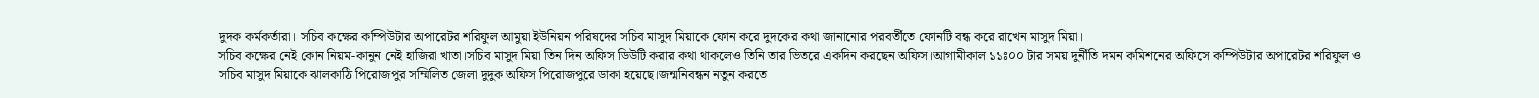দুদক কর্মকর্তারা। সচিব কক্ষের কম্পিউটার অপারেটর শরিফুল আমুয়া ইউনিয়ন পরিষদের সচিব মাসুদ মিয়াকে ফোন করে দুদকের কথা জানানোর পরবর্তীতে ফোনটি বন্ধ করে রাখেন মাসুদ মিয়া।
সচিব কক্ষের নেই কোন নিয়ম-কানুন নেই হাজিরা খাতা।সচিব মাসুদ মিয়া তিন দিন অফিস ডিউটি করার কথা থাকলেও তিনি তার ভিতরে একদিন করছেন অফিস।আগামীকাল ১১ঃ০০ টার সময় দুর্নীতি দমন কমিশনের অফিসে কম্পিউটার অপারেটর শরিফুল ও সচিব মাসুদ মিয়াকে ঝালকাঠি পিরোজপুর সম্মিলিত জেলা দুদুক অফিস পিরোজপুরে ডাকা হয়েছে।জন্মনিবন্ধন নতুন করতে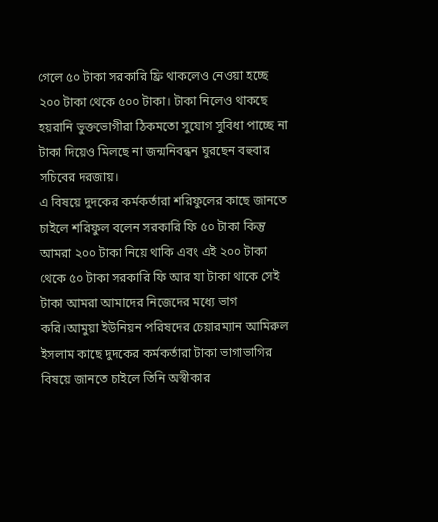গেলে ৫০ টাকা সরকারি ফ্রি থাকলেও নেওয়া হচ্ছে ২০০ টাকা থেকে ৫০০ টাকা। টাকা নিলেও থাকছে হয়রানি ভুক্তভোগীরা ঠিকমতো সুযোগ সুবিধা পাচ্ছে না টাকা দিয়েও মিলছে না জন্মনিবন্ধন ঘুরছেন বহুবার সচিবের দরজায়।
এ বিষয়ে দুদকের কর্মকর্তারা শরিফুলের কাছে জানতে চাইলে শরিফুল বলেন সরকারি ফি ৫০ টাকা কিন্তু আমরা ২০০ টাকা নিয়ে থাকি এবং এই ২০০ টাকা থেকে ৫০ টাকা সরকারি ফি আর যা টাকা থাকে সেই টাকা আমরা আমাদের নিজেদের মধ্যে ভাগ করি।আমুয়া ইউনিয়ন পরিষদের চেয়ারম্যান আমিরুল ইসলাম কাছে দুদকের কর্মকর্তারা টাকা ভাগাভাগির বিষয়ে জানতে চাইলে তিনি অস্বীকার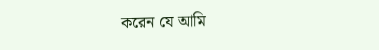করেন যে আমি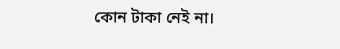কোন টাকা নেই না।